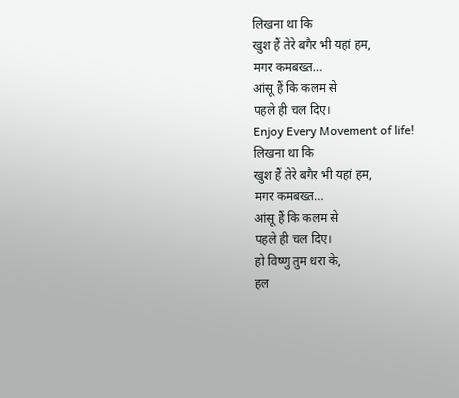लिखना था कि
खुश हैं तेरे बगैर भी यहां हम,
मगर कमबख्त…
आंसू हैं कि कलम से
पहले ही चल दिए।
Enjoy Every Movement of life!
लिखना था कि
खुश हैं तेरे बगैर भी यहां हम,
मगर कमबख्त…
आंसू हैं कि कलम से
पहले ही चल दिए।
हो विष्णु तुम धरा के,
हल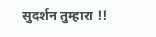सुदर्शन तुम्हारा !!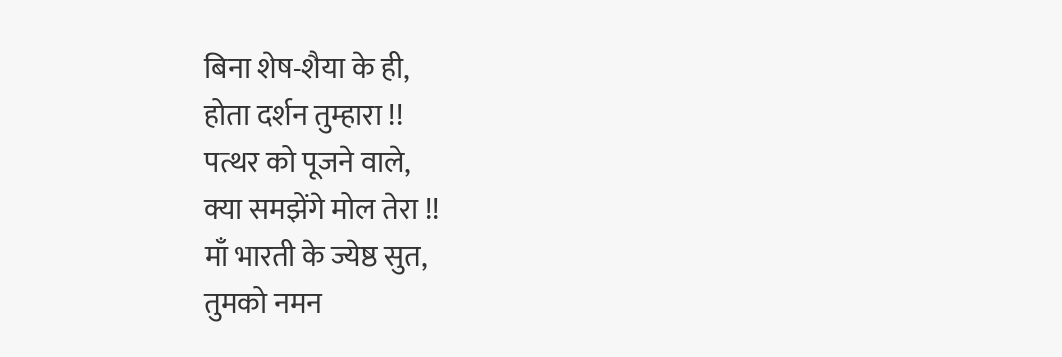बिना शेष-शैया के ही,
होता दर्शन तुम्हारा !!
पत्थर को पूजने वाले,
क्या समझेंगे मोल तेरा !!
माँ भारती के ज्येष्ठ सुत,
तुमको नमन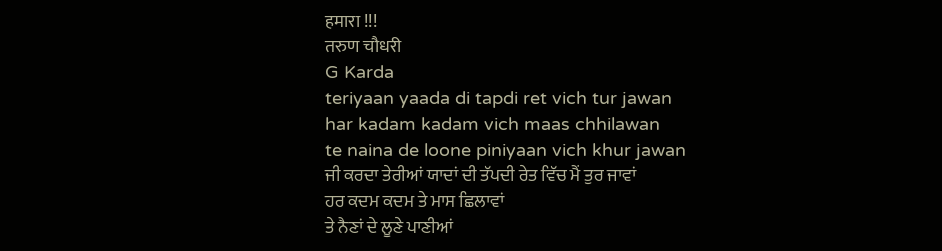हमारा !!!
तरुण चौधरी
G Karda
teriyaan yaada di tapdi ret vich tur jawan
har kadam kadam vich maas chhilawan
te naina de loone piniyaan vich khur jawan
ਜੀ ਕਰਦਾ ਤੇਰੀਆਂ ਯਾਦਾਂ ਦੀ ਤੱਪਦੀ ਰੇਤ ਵਿੱਚ ਮੈਂ ਤੁਰ ਜਾਵਾਂ
ਹਰ ਕਦਮ ਕਦਮ ਤੇ ਮਾਸ ਛਿਲਾਵਾਂ
ਤੇ ਨੈਣਾਂ ਦੇ ਲੂਣੇ ਪਾਣੀਆਂ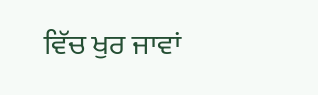ਵਿੱਚ ਖੁਰ ਜਾਵਾਂ